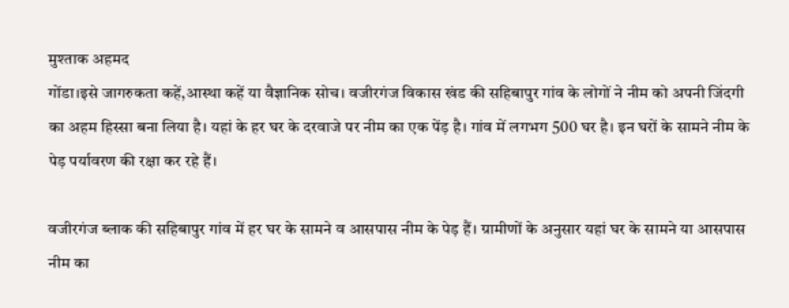मुश्ताक अहमद
गोंडा।इसे जागरुकता कहें,आस्था कहें या वैज्ञानिक सोच। वजीरगंज विकास खंड की सहिबापुर गांव के लोगों ने नीम को अपनी जिंदगी का अहम हिस्सा बना लिया है। यहां के हर घर के दरवाजे पर नीम का एक पेंड़ है। गांव में लगभग 500 घर है। इन घरों के सामने नीम के पेड़ पर्यावरण की रक्षा कर रहे हैं।

वजीरगंज ब्लाक की सहिबापुर गांव में हर घर के सामने व आसपास नीम के पेड़ हैं। ग्रामीणों के अनुसार यहां घर के सामने या आसपास नीम का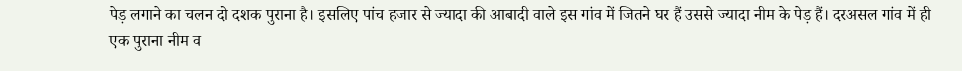पेड़ लगाने का चलन दो दशक पुराना है। इसलिए पांच हजार से ज्यादा की आबादी वाले इस गांव में जितने घर हैं उससे ज्यादा नीम के पेड़ हैं। दरअसल गांव में ही एक पुराना नीम व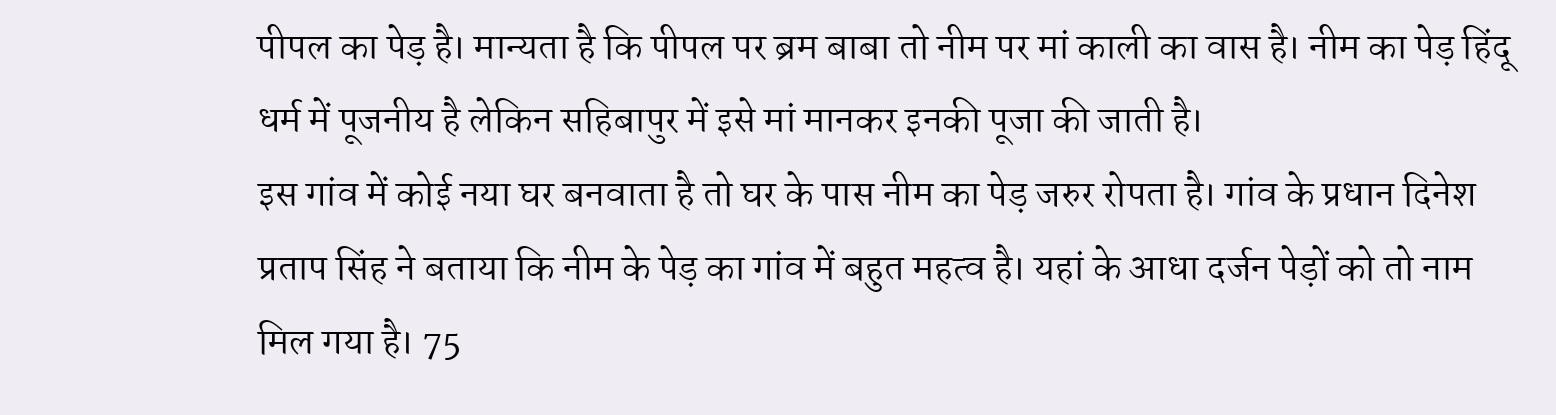पीपल का पेड़ है। मान्यता है कि पीपल पर ब्रम बाबा तो नीम पर मां काली का वास है। नीम का पेड़ हिंदू धर्म में पूजनीय है लेकिन सहिबापुर में इसे मां मानकर इनकी पूजा की जाती है।
इस गांव में कोई नया घर बनवाता है तो घर के पास नीम का पेड़ जरुर रोपता है। गांव के प्रधान दिनेश प्रताप सिंह ने बताया कि नीम के पेड़ का गांव में बहुत महत्व है। यहां के आधा दर्जन पेड़ों को तो नाम मिल गया है। 75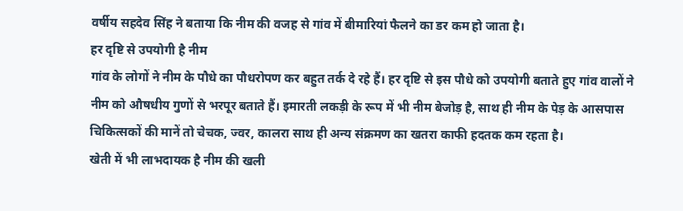वर्षीय सहदेव सिंह ने बताया कि नीम की वजह से गांव में बीमारियां फैलने का डर कम हो जाता है।
हर दृष्टि से उपयोगी है नीम
गांव के लोगों ने नीम के पौधे का पौधरोपण कर बहुत तर्क दे रहे हैं। हर दृष्टि से इस पौधे को उपयोगी बताते हुए गांव वालों ने नीम को औषधीय गुणों से भरपूर बताते हैं। इमारती लकड़ी के रूप में भी नीम बेजोड़ है, साथ ही नीम के पेड़ के आसपास चिकित्सकों की मानें तो चेचक, ज्वर, कालरा साथ ही अन्य संक्रमण का खतरा काफी हदतक कम रहता है।
खेती में भी लाभदायक है नीम की खली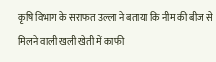कृषि विभाग के सराफत उल्ला ने बताया कि नीम की बीज से मिलने वाली खली खेती में काफी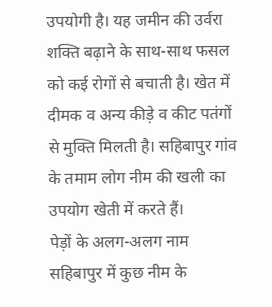उपयोगी है। यह जमीन की उर्वरा शक्ति बढ़ाने के साथ-साथ फसल को कई रोगों से बचाती है। खेत में दीमक व अन्य कीड़े व कीट पतंगों से मुक्ति मिलती है। सहिबापुर गांव के तमाम लोग नीम की खली का उपयोग खेती में करते हैं।
पेड़ों के अलग-अलग नाम
सहिबापुर में कुछ नीम के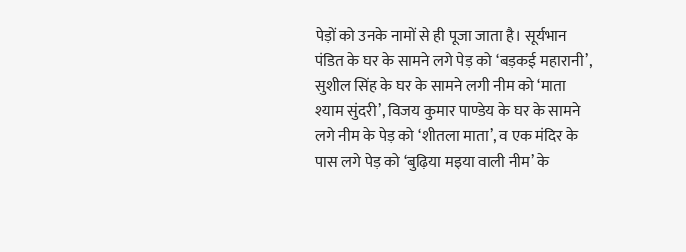पेड़ों को उनके नामों से ही पूजा जाता है। सूर्यभान पंडित के घर के सामने लगे पेड़ को ‘बड़कई महारानी’, सुशील सिंह के घर के सामने लगी नीम को ‘माता श्याम सुंदरी’, विजय कुमार पाण्डेय के घर के सामने लगे नीम के पेड़ को ‘शीतला माता’, व एक मंदिर के पास लगे पेड़ को ‘बुढ़िया मइया वाली नीम’ के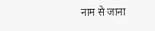नाम से जाना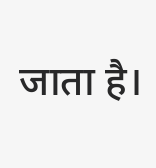जाता है।